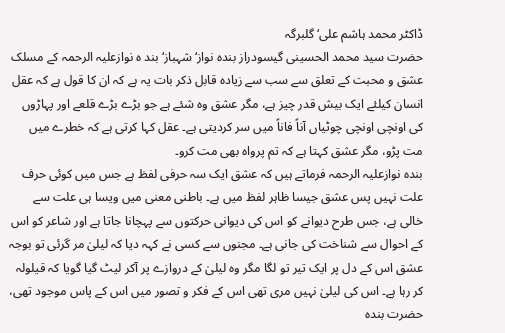ڈاکٹر محمد ہاشم علی‘ گلبرگہ
حضرت سید محمد الحسینی گیسودراز بندہ نواز‘ شہباز‘ بند ہ نوازعلیہ الرحمہ کے مسلک عشق و محبت کے تعلق سے سب سے زیادہ قابل ذکر بات یہ ہے کہ ان کا قول ہے کہ عقل انسان کیلئے ایک بیش قدر چیز ہے، مگر عشق وہ شئے ہے جو بڑے بڑے قلعے اور پہاڑوں کی اونچی اونچی چوٹیاں آناً فاناً میں سر کردیتی ہے۔ عقل کہا کرتی ہے کہ خطرے میں مت پڑو، مگر عشق کہتا ہے کہ تم پرواہ بھی مت کرو۔
بندہ نوازعلیہ الرحمہ فرماتے ہیں کہ عشق ایک سہ حرفی لفظ ہے جس میں کوئی حرف علت نہیں پس عشق جیسا ظاہر لفظ میں ہے۔ باطنی معنی میں ویسا ہی علت سے خالی ہے، جس طرح دیوانے کو اس کی دیوانی حرکتوں سے پہچانا جاتا ہے اور شاعر کو اس کے احوال سے شناخت کی جانی ہے۔ مجنوں سے کسی نے کہہ دیا کہ لیلیٰ مر گرئی تو بوجہ عشق اس کے دل پر ایک تیر تو لگا مگر وہ لیلیٰ کے دروازے پر آکر لیٹ گیا گویا کہ قیلولہ کر رہا ہے۔ اس کی لیلیٰ نہیں مری تھی اس کے فکر و تصور میں اس کے پاس موجود تھی، حضرت بندہ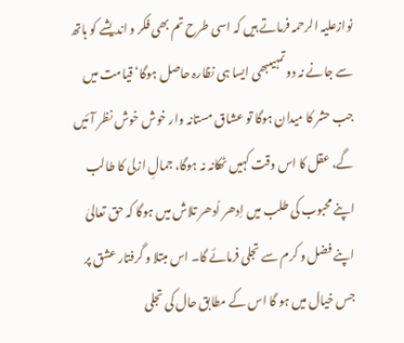نوازعلیہ الرحمہ فرماتے ہیں کہ اسی طرح تم بھی فکر و اندیشے کو ہاتھ سے جانے نہ دو تمہیںبھی ایسا ہی نظارہ حاصل ہوگا‘ قیامت میں جب حشر کا میدان ہوگا تو عشاق مستانہ وار خوش خوش نظر آئیں گے، عقل کا اس وقت کہیں ٹھکانہ نہ ہوگا، جمالِ ازلی کا طالب اپنے محبوب کی طلب میں اِدھر اُدھر تلاش میں ہوگا کہ حق تعالیٰ اپنے فضل و کرم سے تجلی فرمائے گا۔ اس مبتلا و گرفتار عشق پر جس خیال میں ہو گا اس کے مطابق حال کی تجلی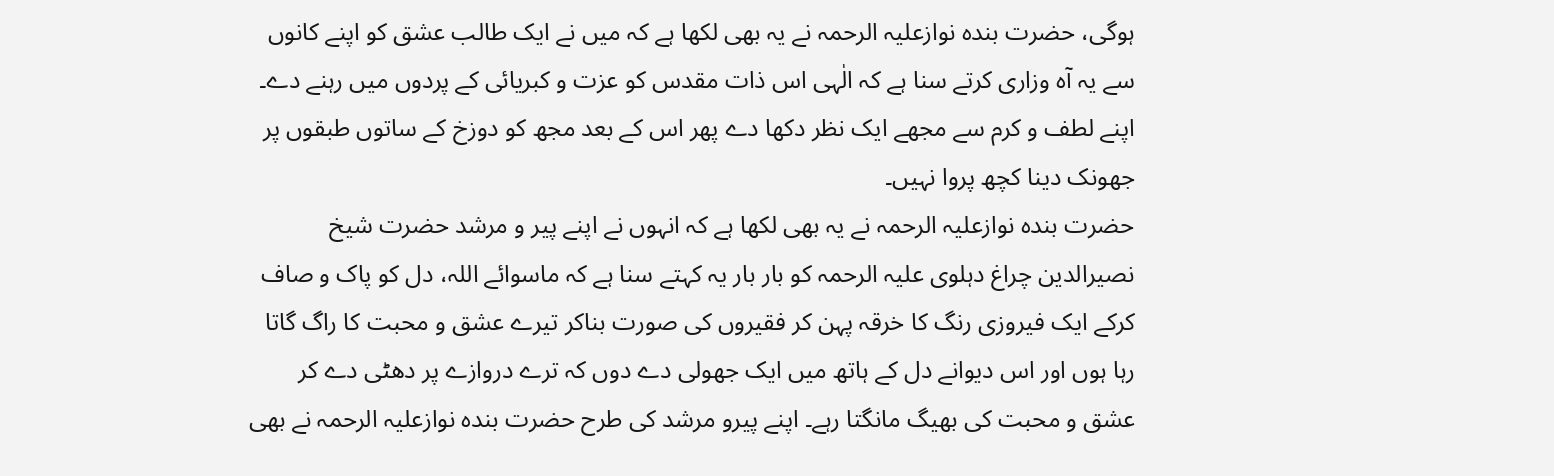ہوگی، حضرت بندہ نوازعلیہ الرحمہ نے یہ بھی لکھا ہے کہ میں نے ایک طالب عشق کو اپنے کانوں سے یہ آہ وزاری کرتے سنا ہے کہ الٰہی اس ذات مقدس کو عزت و کبریائی کے پردوں میں رہنے دے۔ اپنے لطف و کرم سے مجھے ایک نظر دکھا دے پھر اس کے بعد مجھ کو دوزخ کے ساتوں طبقوں پر جھونک دینا کچھ پروا نہیں۔
حضرت بندہ نوازعلیہ الرحمہ نے یہ بھی لکھا ہے کہ انہوں نے اپنے پیر و مرشد حضرت شیخ نصیرالدین چراغ دہلوی علیہ الرحمہ کو بار بار یہ کہتے سنا ہے کہ ماسوائے اللہ، دل کو پاک و صاف کرکے ایک فیروزی رنگ کا خرقہ پہن کر فقیروں کی صورت بناکر تیرے عشق و محبت کا راگ گاتا رہا ہوں اور اس دیوانے دل کے ہاتھ میں ایک جھولی دے دوں کہ ترے دروازے پر دھٹی دے کر عشق و محبت کی بھیگ مانگتا رہے۔ اپنے پیرو مرشد کی طرح حضرت بندہ نوازعلیہ الرحمہ نے بھی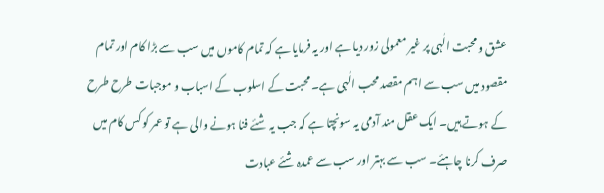عشق و محبت الٰہی پر غیر معمولی زور دیا ہے اور یہ فرمایا ہے کہ تمام کاموں میں سب سے بڑا کام اور تمام مقصود میں سب سے اہم مقصد محب الٰہی ہے۔ محبت کے اسلوب کے اسباب و موجبات طرح طرح کے ہوتے ہیں۔ ایک عقل مند آدمی یہ سونچتا ہے کہ جب یہ شئے فنا ہونے والی ہے تو عمر کو کس کام میں صرف کرنا چاہئے۔ سب سے بہتر اور سب سے عمدہ شئے عبادت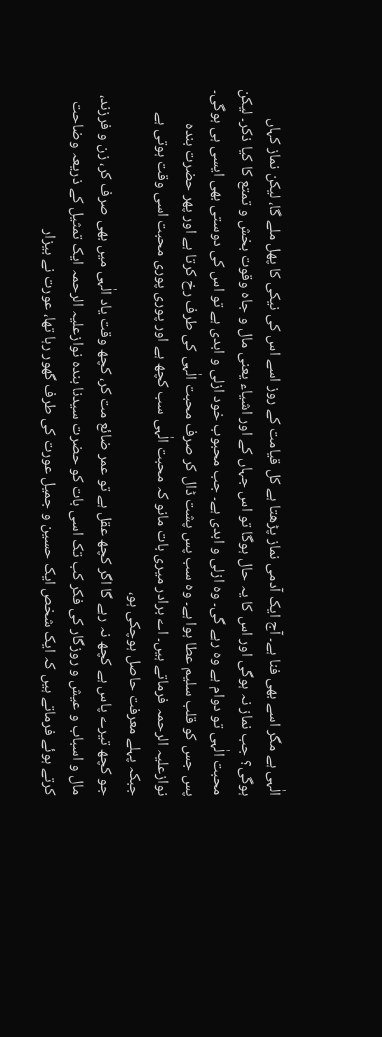الٰہی ہے مگر اسے بھی فنا ہے۔ آج ایک آدمی نماز پڑھتا ہے کل قیامت کے روز اسے اس کی نیکی کا پھل ملے گا، لیکن نماز کہاں ہوگی؟ جب نماز نہ ہوگی اور اس کا یہ حال ہوگا تو اس جہاں کے اور اشیاء یعنی مال و جاہ وقوت بخش و تمتع کا کیا ذکر۔ لیکن محبت الٰہی تو دوام ہے وہ رہے گی۔ وہ ازلی و ابدی ہے۔ جب محبوب خود ازلی و ابدی ہے تو اس کی دوستی بھی ایسی ہی ہوگی۔ پس جس کو قلب سلیم عطا ہوا ہے۔ وہ سب پس پشت ڈال کر صرف محبت الٰہی کی طرف رخ کرتا ہے اور پھر حضرت بندہ نوازعلیہ الرحمہ فرماتے ہیں۔ اے برادر میری بات مانو کہ محبت الٰہی سب کچھ ہے اور پوری پوری محبت اسی وقت ہوتی ہے جبکہ پہلے معرفت حاصل ہوچکی ہو،
جو کچھ تیرے پاس ہے کچھ نہ رہے گا اگر کچھ عقل ہے تو عمر ضائع مت کر، کچھ وقت یاد الٰہی میں بھی صرف کر، زن و فرزند، مال و اسباب و عیش و روزگار کی فکر کب تک اسی بات کو حضرت سیدنا بندہ نوازعلیہ الرحمہ ایک تمثیل کے ذریعہ وضاحت کرتے ہوئے فرماتے ہیں کہ ایک شخص ایک حسین و جمیل عورت کی طرف گھور رہا تھا، عورت نے بیزار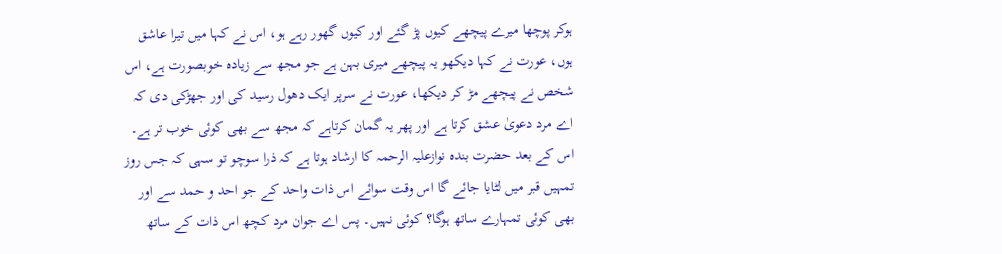ہوکر پوچھا میرے پیچھے کیوں پڑ گئے اور کیوں گھور رہے ہو، اس نے کہا میں تیرا عاشق ہوں، عورت نے کہا دیکھو یہ پیچھے میری بہن ہے جو مجھ سے زیادہ خوبصورت ہے، اس شخص نے پیچھے مڑ کر دیکھا، عورت نے سرپر ایک دھول رسید کی اور جھڑکی دی کہ اے مرد دعویٰ عشق کرتا ہے اور پھر یہ گمان کرتاہے کہ مجھ سے بھی کوئی خوب تر ہے۔ اس کے بعد حضرت بندہ نوازعلیہ الرحمہ کا ارشاد ہوتا ہے کہ ذرا سوچو تو سہی کہ جس روز تمہیں قبر میں لٹایا جائے گا اس وقت سوائے اس ذات واحد کے جو احد و حمد سے اور بھی کوئی تمہارے ساتھ ہوگا؟ کوئی نہیں۔ پس اے جوان مرد کچھ اس ذات کے ساتھ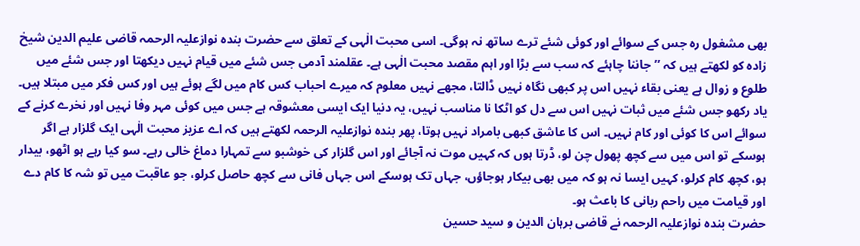بھی مشغول رہ جس کے سوائے اور کوئی شئے ترے ساتھ نہ ہوگی۔ اسی محبت الٰہی کے تعلق سے حضرت بندہ نوازعلیہ الرحمہ قاضی علیم الدین شیخ زادہ کو لکھتے ہیں کہ ’’جاننا چاہئے کہ سب سے بڑا اور اہم مقصد محبت الٰہی ہے۔ عقلمند آدمی جس شئے میں قیام نہیں دیکھتا اور جس شئے میں طلوع و زوال ہے یعنی بقاء نہیں اس پر کبھی نگاہ نہیں ڈالتا، مجھے نہیں معلوم کہ میرے احباب کس کام میں لگے ہوئے ہیں اور کس فکر میں مبتلا ہیں۔ یاد رکھو جس شئے میں ثبات نہیں اس سے دل کو اٹکا نا مناسب نہیں، یہ دنیا ایک ایسی معشوقہ ہے جس میں کوئی مہر وفا نہیں اور نخرے کرنے کے سوائے اس کا کوئی اور کام نہیں۔ اس کا عاشق کبھی بامراد نہیں ہوتا، پھر بندہ نوازعلیہ الرحمہ لکھتے ہیں کہ اے عزیز محبت الٰہی ایک گلزار ہے اگر ہوسکے تو اس میں سے کچھ پھول چن لو، ڈرتا ہوں کہ کہیں موت نہ آجائے اور اس گلزار کی خوشبو سے تمہارا دماغ خالی رہے۔ سو کیا رہے ہو اٹھو، بیدار ہو، کچھ کام کرلو، کہیں ایسا نہ ہو کہ میں بھی بیکار ہوجاؤں، جہاں تک ہوسکے اس جہاں فانی سے کچھ حاصل کرلو، جو عاقبت میں تو شہ کا کام دے اور قیامت میں راحم ربانی کا باعث ہو۔
حضرت بندہ نوازعلیہ الرحمہ نے قاضی برہان الدین و سید حسین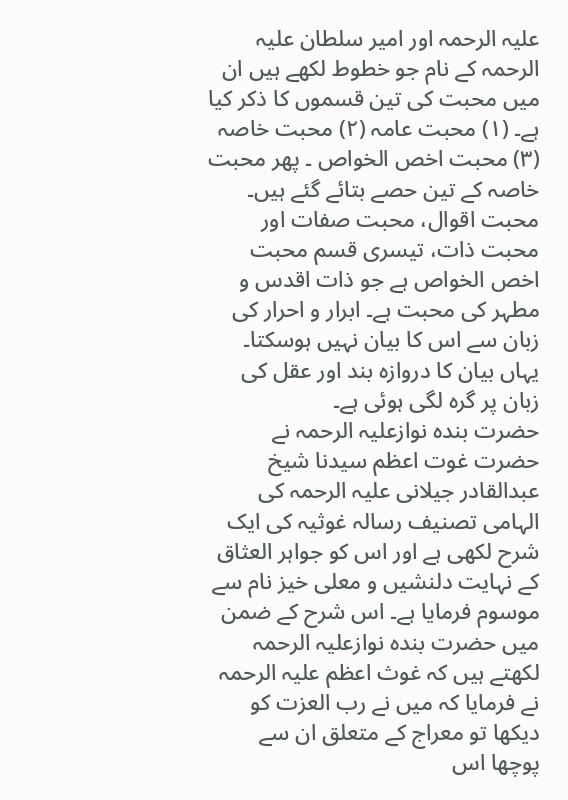علیہ الرحمہ اور امیر سلطان علیہ الرحمہ کے نام جو خطوط لکھے ہیں ان میں محبت کی تین قسموں کا ذکر کیا ہے۔ (۱) محبت عامہ (۲) محبت خاصہ (۳) محبت اخص الخواص ۔ پھر محبت خاصہ کے تین حصے بتائے گئے ہیں۔ محبت اقوال، محبت صفات اور محبت ذات، تیسری قسم محبت اخص الخواص ہے جو ذات اقدس و مطہر کی محبت ہے۔ ابرار و احرار کی زبان سے اس کا بیان نہیں ہوسکتا۔ یہاں بیان کا دروازہ بند اور عقل کی زبان پر گرہ لگی ہوئی ہے۔
حضرت بندہ نوازعلیہ الرحمہ نے حضرت غوت اعظم سیدنا شیخ عبدالقادر جیلانی علیہ الرحمہ کی الہامی تصنیف رسالہ غوثیہ کی ایک شرح لکھی ہے اور اس کو جواہر العثاق کے نہایت دلنشیں و معلی خیز نام سے موسوم فرمایا ہے۔ اس شرح کے ضمن میں حضرت بندہ نوازعلیہ الرحمہ لکھتے ہیں کہ غوث اعظم علیہ الرحمہ نے فرمایا کہ میں نے رب العزت کو دیکھا تو معراج کے متعلق ان سے پوچھا اس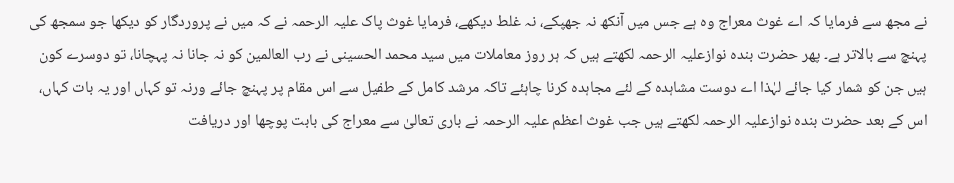نے مجھ سے فرمایا کہ اے غوث معراج وہ ہے جس میں آنکھ نہ جھپکے، نہ غلط دیکھے، فرمایا غوث پاک علیہ الرحمہ نے کہ میں نے پروردگار کو دیکھا جو سمجھ کی پہنچ سے بالاتر ہے۔ پھر حضرت بندہ نوازعلیہ الرحمہ لکھتے ہیں کہ ہر روز معاملات میں سید محمد الحسینی نے رب العالمین کو نہ جانا نہ پہچانا، تو دوسرے کون ہیں جن کو شمار کیا جائے لہٰذا اے دوست مشاہدہ کے لئے مجاہدہ کرنا چاہئے تاکہ مرشد کامل کے طفیل سے اس مقام پر پہنچ جائے ورنہ تو کہاں اور یہ بات کہاں، اس کے بعد حضرت بندہ نوازعلیہ الرحمہ لکھتے ہیں جب غوث اعظم علیہ الرحمہ نے باری تعالیٰ سے معراج کی بابت پوچھا اور دریافت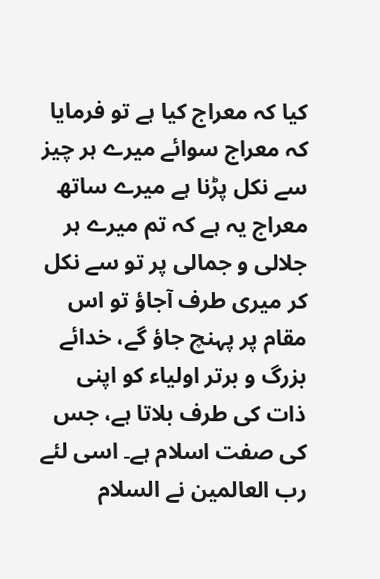کیا کہ معراج کیا ہے تو فرمایا کہ معراج سوائے میرے ہر چیز سے نکل پڑنا ہے میرے ساتھ معراج یہ ہے کہ تم میرے ہر جلالی و جمالی پر تو سے نکل کر میری طرف آجاؤ تو اس مقام پر پہنچ جاؤ گے، خدائے بزرگ و برتر اولیاء کو اپنی ذات کی طرف بلاتا ہے، جس کی صفت اسلام ہے۔ اسی لئے رب العالمین نے السلام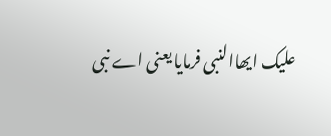علیک ایھاالنبی فرمایا یعنی اے نبی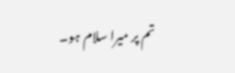تم پر میرا سلام ہو۔